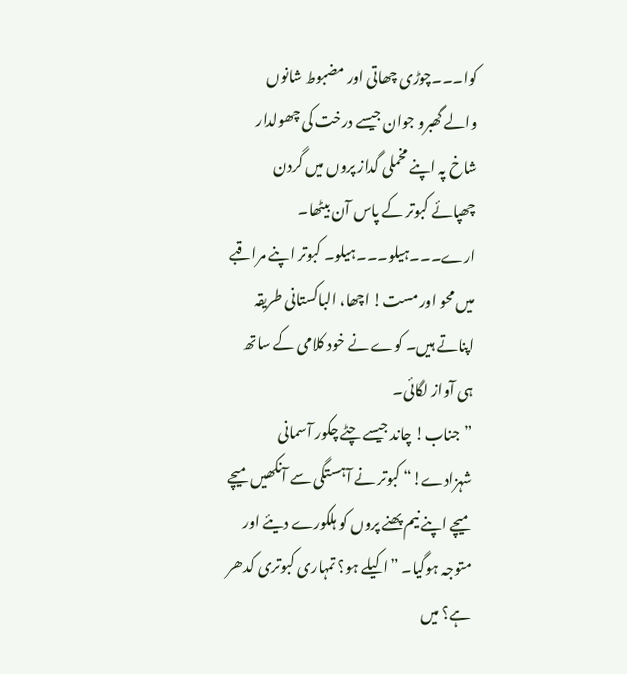کوا۔۔۔چوڑی چھاتی اور مضبوط شانوں والے گھبرو جوان جیسے درخت کی چھولدار شاخ پہ اپنے مخملی گداز پروں میں گردن چھپائے کبوتر کے پاس آن بیٹھا۔ ارے۔۔۔ہیلو۔۔۔ہیلو۔ کبوتر اپنے مراقبے میں محو اور مست! اچھا، الباکستانی طریقہ اپناتے ہیں۔ کوے نے خود کلامی کے ساتھ ہی آواز لگائی۔
”جناب! چاند جیسے چٹے چکور آسمانی شہزادے!“ کبوتر نے آہستگی سے آنکھیں میچے میچے اپنے نیم پھنے پروں کو ہلکورے دیئے اور متوجہ ہوگیا۔ ”اکیلے ہو؟ تمہاری کبوتری کدھر ہے؟ میں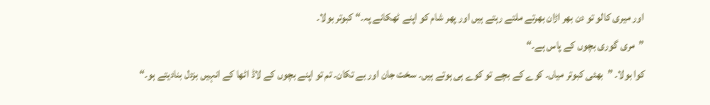اور میری کالو تو دن بھر اڑان بھرتے ملتے رہتے ہیں اور پھر شام کو اپنے ٹھکانے پہ۔“ کبوتر بولا۔
”مری گوری بچوں کے پاس ہے۔“
کوا بولا۔ ”بھئی کبوتر میاں۔ کوے کے بچے تو کوے ہی ہوتے ہیں۔ سخت جان اور بے تکان۔ تم تو اپنے بچوں کے لاڈ اٹھا کے انہیں بزدل بنادیتے ہو۔“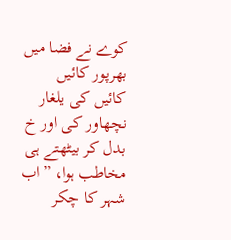کوے نے فضا میں بھرپور کائیں کائیں کی یلغار نچھاور کی اور خ بدل کر بیٹھتے ہی مخاطب ہوا، ”اب شہر کا چکر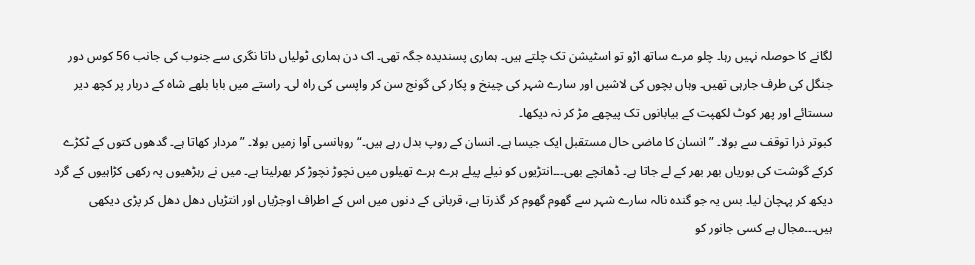لگانے کا حوصلہ نہیں رہا۔ چلو مرے ساتھ اڑو تو اسٹیشن تک چلتے ہیں۔ ہماری پسندیدہ جگہ تھی۔ اک دن ہماری ٹولیاں داتا نگری سے جنوب کی جانب 56 کوس دور جنگل کی طرف جارہی تھیں۔ وہاں بچوں کی لاشیں اور سارے شہر کی چینخ و پکار کی گونج سن کر واپسی کی راہ لی۔ راستے میں بابا بلھے شاہ کے دربار پر کچھ دیر سستائے اور پھر کوٹ لکھپت کے بیابانوں تک پیچھے مڑ کر نہ دیکھا۔
کبوتر ذرا توقف سے بولا۔ ”انسان کا ماضی حال مستقبل ایک جیسا ہے۔ انسان کے روپ بدل رہے ہیں۔“ روہانسی آوا زمیں بولا۔ ”مردار کھاتا ہے۔ گدھوں کتوں کے ٹکڑے کرکے گوشت کی بوریاں بھر بھر کے لے جاتا ہے۔ ڈھانچے بھی۔۔۔انتڑیوں کو نیلے پیلے ہرے ہرے تھیلوں میں نچوڑ نچوڑ کر بھرلیتا ہے۔ میں نے رہڑھیوں پہ رکھی کڑاہیوں کے گرد دیکھ کر پہچان لیا۔ بس یہ جو گندہ نالہ سارے شہر سے گھوم گھوم کر گذرتا ہے، قربانی کے دنوں میں اس کے اطراف اوجڑیاں اور انتڑیاں دھل دھل کر پڑی دیکھی ہیں۔۔۔مجال ہے کسی جانور کو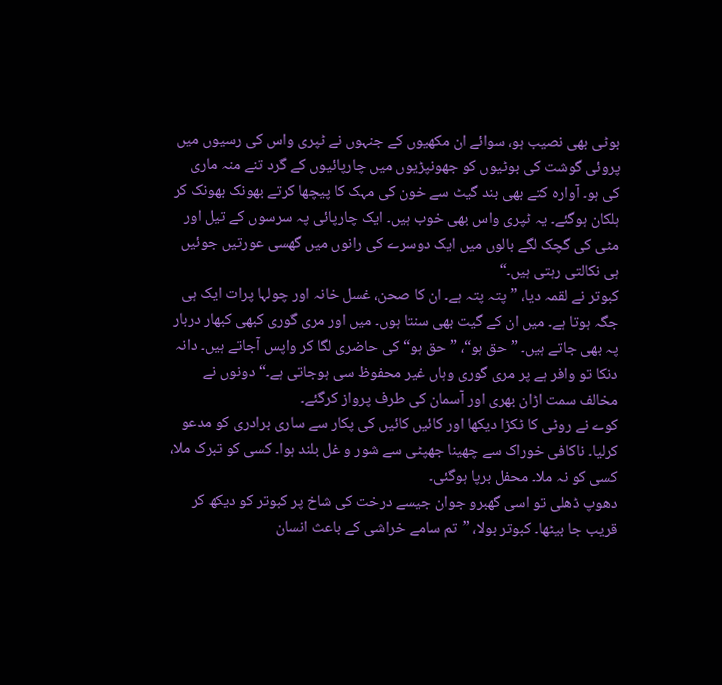بوٹی بھی نصیب ہو، سوائے ان مکھیوں کے جنہوں نے ٹپری واس کی رسیوں میں پروئی گوشت کی بوٹیوں کو جھونپڑیوں میں چارپائیوں کے گرد تنے منہ ماری کی ہو۔ آوارہ کتے بھی بند گیٹ سے خون کی مہک کا پیچھا کرتے بھونک بھونک کر ہلکان ہوگئے۔ یہ ٹپری واس بھی خوب ہیں۔ ایک چارپائی پہ سرسوں کے تیل اور مٹی کی گچک لگے بالوں میں ایک دوسرے کی رانوں میں گھسی عورتیں جوئیں ہی نکالتی رہتی ہیں۔“
کبوتر نے لقمہ دیا، ”پتہ پتہ ہے۔ ان کا صحن، غسل خانہ اور چولہا پرات ایک ہی جگہ ہوتا ہے۔ میں ان کے گیت بھی سنتا ہوں۔ میں اور مری گوری کبھی کبھار دربار پہ بھی جاتے ہیں۔ ”حق ہو“، ”حق ہو“ کی حاضری لگا کر واپس آجاتے ہیں۔ دانہ دنکا تو وافر ہے پر مری گوری وہاں غیر محفوظ سی ہوجاتی ہے۔“ دونوں نے مخالف سمت اڑان بھری اور آسمان کی طرف پرواز کرگئے۔
کوے نے روٹی کا ٹکڑا دیکھا اور کائیں کائیں کی پکار سے ساری برادری کو مدعو کرلیا۔ ناکافی خوراک سے چھینا جھپٹی سے شور و غل بلند ہوا۔ کسی کو تبرک ملا، کسی کو نہ ملا۔ محفل برپا ہوگئی۔
دھوپ ڈھلی تو اسی گھبرو جوان جیسے درخت کی شاخ پر کبوتر کو دیکھ کر قریب جا بیٹھا۔ کبوتر بولا، ”تم سامے خراشی کے باعث انسان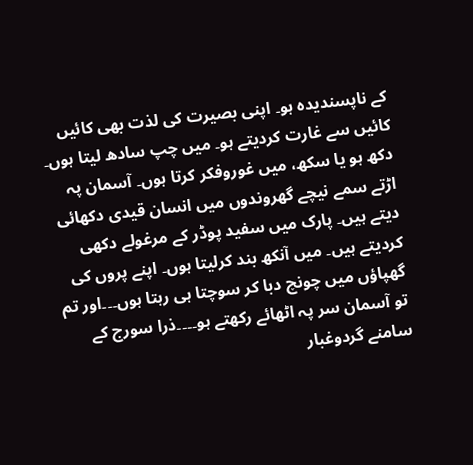کے ناپسندیدہ ہو۔ اپنی بصیرت کی لذت بھی کائیں کائیں سے غارت کردیتے ہو۔ میں چپ سادھ لیتا ہوں۔ دکھ ہو یا سکھ، میں غوروفکر کرتا ہوں۔ آسمان پہ اڑتے سمے نیچے گھروندوں میں انسان قیدی دکھائی دیتے ہیں۔ پارک میں سفید پوڈر کے مرغولے دکھی کردیتے ہیں۔ میں آنکھ بند کرلیتا ہوں۔ اپنے پروں کی گھپاؤں میں چونچ دبا کر سوچتا ہی رہتا ہوں۔۔۔اور تم تو آسمان سر پہ اٹھائے رکھتے ہو۔۔۔۔ذرا سورج کے سامنے گردوغبار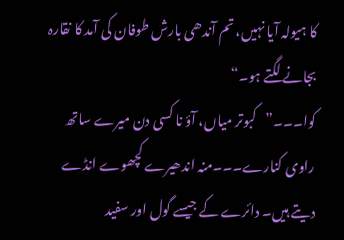کا ہیولہ آیا نہیں، تم آندھی بارش طوفان کی آمد کا نقارہ بجانے لگتے ہو۔“
کوا۔۔۔”کبوتر میاں، آؤ نا کسی دن میرے ساتھ راوی کنارے۔۔۔منہ اندھیرے کچھوے انڈے دیتے ہیں۔ دائرے کے جیسے گول اور سفید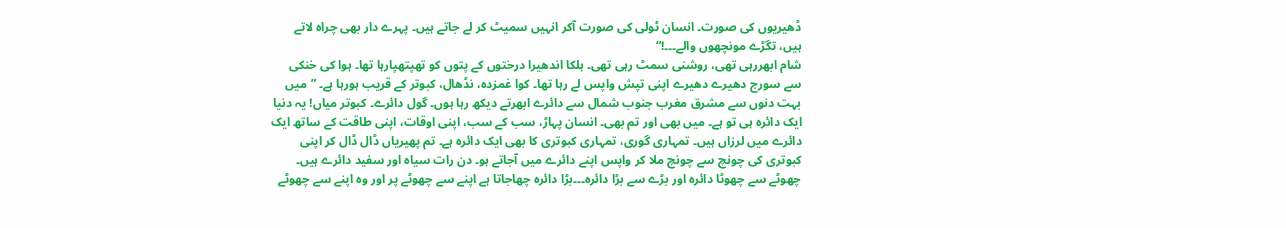ڈھیریوں کی صورت۔ انسان ٹولی کی صورت آکر انہیں سمیٹ کر لے جاتے ہیں۔ پہرے دار بھی چراہ لاتے ہیں، تگڑے مونچھوں والے۔۔۔!“
شام ابھررہی تھی، روشنی سمٹ رہی تھی۔ ہلکا اندھیرا درختوں کے پتوں کو تھپتھپارہا تھا۔ ہوا کی خنکی سے سورج دھیرے دھیرے اپنی تپش واپس لے رہا تھا۔ کوا غمزدہ، نڈھال، کبوتر کے قریب ہورہا ہے۔ ”میں بہت دنوں سے مشرق مغرب جنوب شمال سے دائرے ابھرتے دیکھ رہا ہوں۔ گول دائرے۔ کبوتر میاں! یہ دنیا ایک دائرہ ہی تو ہے۔ میں بھی اور تم بھی۔ انسان پہاڑ، سب کے سب، اپنی اوقات، اپنی طاقت کے ساتھ ایک دائرے میں لرزاں ہیں۔ تمہاری گوری، تمہاری کبوتری کا بھی ایک دائرہ ہے۔ تم پھیریاں ڈال ڈال کر اپنی کبوتری کی چونچ سے چونچ ملا کر واپس اپنے دائرے میں آجاتے ہو۔ دن رات سیاہ اور سفید دائرے ہیں۔ چھوٹے سے چھوٹا دائرہ اور بڑے سے بڑا دائرہ۔۔۔بڑا دائرہ چھاجاتا ہے اپنے سے چھوٹے پر اور وہ اپنے سے چھوٹے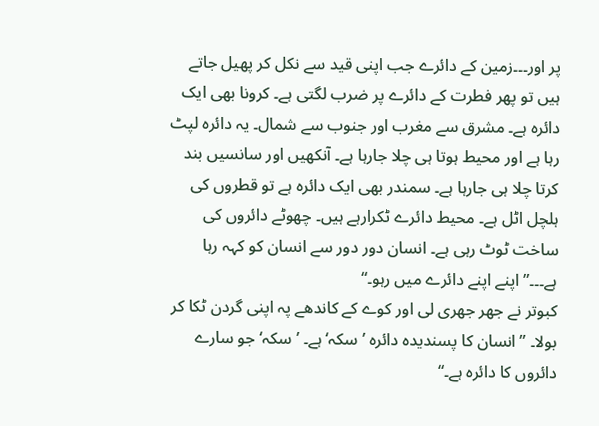پر اور۔۔۔زمین کے دائرے جب اپنی قید سے نکل کر پھیل جاتے ہیں تو پھر فطرت کے دائرے پر ضرب لگتی ہے۔ کرونا بھی ایک دائرہ ہے۔ مشرق سے مغرب اور جنوب سے شمال۔ یہ دائرہ لپٹ رہا ہے اور محیط ہوتا ہی چلا جارہا ہے۔ آنکھیں اور سانسیں بند کرتا چلا ہی جارہا ہے۔ سمندر بھی ایک دائرہ ہے تو قطروں کی ہلچل اٹل ہے۔ محیط دائرے ٹکرارہے ہیں۔ چھوٹے دائروں کی ساخت ٹوٹ رہی ہے۔ انسان دور دور سے انسان کو کہہ رہا ہے۔۔۔”اپنے اپنے دائرے میں رہو۔“
کبوتر نے جھر جھری لی اور کوے کے کاندھے پہ اپنی گردن ٹکا کر بولا۔ ”انسان کا پسندیدہ دائرہ ’سکہ‘ ہے۔ ’سکہ‘ جو سارے دائروں کا دائرہ ہے۔“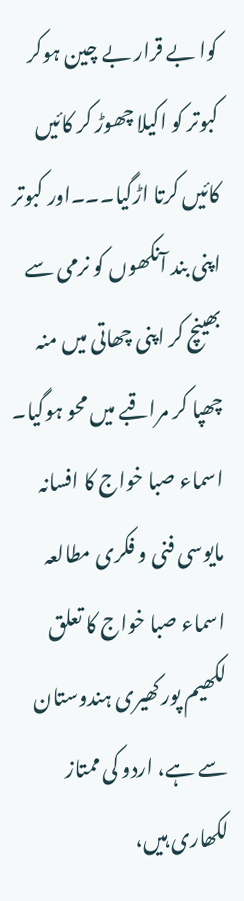کوا بے قرار بے چین ہوکر کبوتر کو اکیلا چھوڑ کر کائیں کائیں کرتا اڑگیا۔۔۔اور کبوتر اپنی بند آنکھوں کو نرمی سے بھینچ کر اپنی چھاتی میں منہ چھپا کر مراقبے میں محو ہوگیا۔
اسماء صبا خواج کا افسانہ مایوسی فنی و فکری مطالعہ
اسماء صبا خواج کا تعلق لکھیم پور کھیری ہندوستان سے ہے، اردو کی ممتاز لکھاری ہیں،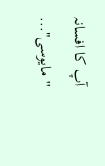آپ کا افسانہ ''مایوسی"...